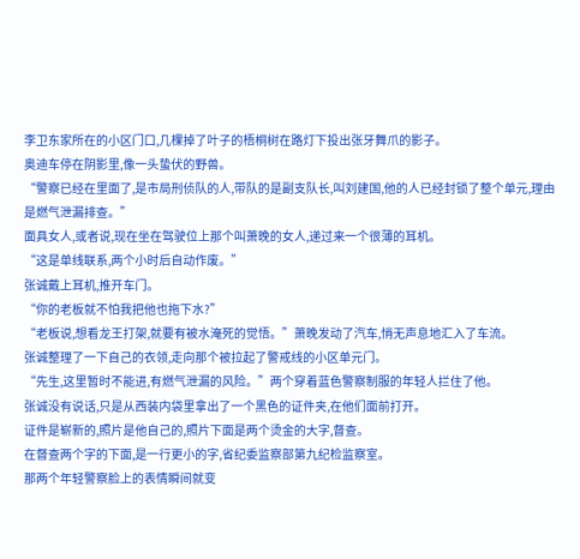李卫东家所在的小区门口,几棵掉了叶子的梧桐树在路灯下投出张牙舞爪的影子。
奥迪车停在阴影里,像一头蛰伏的野兽。
“警察已经在里面了,是市局刑侦队的人,带队的是副支队长,叫刘建国,他的人已经封锁了整个单元,理由是燃气泄漏排查。”
面具女人,或者说,现在坐在驾驶位上那个叫萧晚的女人,递过来一个很薄的耳机。
“这是单线联系,两个小时后自动作废。”
张诚戴上耳机,推开车门。
“你的老板就不怕我把他也拖下水?”
“老板说,想看龙王打架,就要有被水淹死的觉悟。”萧晚发动了汽车,悄无声息地汇入了车流。
张诚整理了一下自己的衣领,走向那个被拉起了警戒线的小区单元门。
“先生,这里暂时不能进,有燃气泄漏的风险。”两个穿着蓝色警察制服的年轻人拦住了他。
张诚没有说话,只是从西装内袋里拿出了一个黑色的证件夹,在他们面前打开。
证件是崭新的,照片是他自己的,照片下面是两个烫金的大字,督查。
在督查两个字的下面,是一行更小的字,省纪委监察部第九纪检监察室。
那两个年轻警察脸上的表情瞬间就变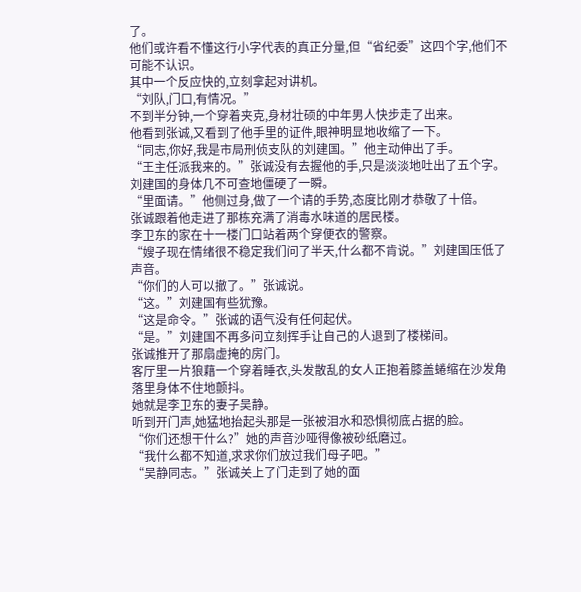了。
他们或许看不懂这行小字代表的真正分量,但“省纪委”这四个字,他们不可能不认识。
其中一个反应快的,立刻拿起对讲机。
“刘队,门口,有情况。”
不到半分钟,一个穿着夹克,身材壮硕的中年男人快步走了出来。
他看到张诚,又看到了他手里的证件,眼神明显地收缩了一下。
“同志,你好,我是市局刑侦支队的刘建国。”他主动伸出了手。
“王主任派我来的。”张诚没有去握他的手,只是淡淡地吐出了五个字。
刘建国的身体几不可查地僵硬了一瞬。
“里面请。”他侧过身,做了一个请的手势,态度比刚才恭敬了十倍。
张诚跟着他走进了那栋充满了消毒水味道的居民楼。
李卫东的家在十一楼门口站着两个穿便衣的警察。
“嫂子现在情绪很不稳定我们问了半天,什么都不肯说。”刘建国压低了声音。
“你们的人可以撤了。”张诚说。
“这。”刘建国有些犹豫。
“这是命令。”张诚的语气没有任何起伏。
“是。”刘建国不再多问立刻挥手让自己的人退到了楼梯间。
张诚推开了那扇虚掩的房门。
客厅里一片狼藉一个穿着睡衣,头发散乱的女人正抱着膝盖蜷缩在沙发角落里身体不住地颤抖。
她就是李卫东的妻子吴静。
听到开门声,她猛地抬起头那是一张被泪水和恐惧彻底占据的脸。
“你们还想干什么?”她的声音沙哑得像被砂纸磨过。
“我什么都不知道,求求你们放过我们母子吧。”
“吴静同志。”张诚关上了门走到了她的面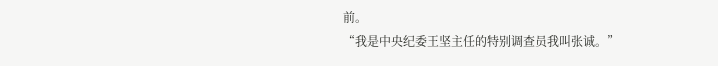前。
“我是中央纪委王坚主任的特别调查员我叫张诚。”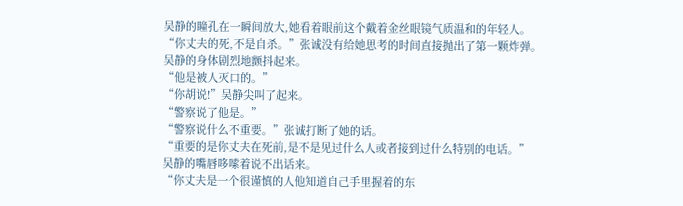吴静的瞳孔在一瞬间放大,她看着眼前这个戴着金丝眼镜气质温和的年轻人。
“你丈夫的死,不是自杀。”张诚没有给她思考的时间直接抛出了第一颗炸弹。
吴静的身体剧烈地颤抖起来。
“他是被人灭口的。”
“你胡说!”吴静尖叫了起来。
“警察说了他是。”
“警察说什么不重要。”张诚打断了她的话。
“重要的是你丈夫在死前,是不是见过什么人或者接到过什么特别的电话。”
吴静的嘴唇哆嗦着说不出话来。
“你丈夫是一个很谨慎的人他知道自己手里握着的东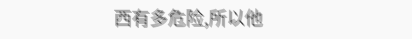西有多危险,所以他